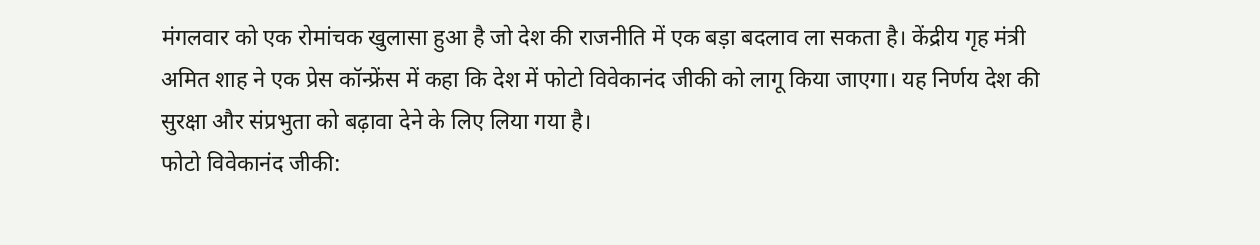मंगलवार को एक रोमांचक खुलासा हुआ है जो देश की राजनीति में एक बड़ा बदलाव ला सकता है। केंद्रीय गृह मंत्री अमित शाह ने एक प्रेस कॉन्फ्रेंस में कहा कि देश में फोटो विवेकानंद जीकी को लागू किया जाएगा। यह निर्णय देश की सुरक्षा और संप्रभुता को बढ़ावा देने के लिए लिया गया है।
फोटो विवेकानंद जीकी: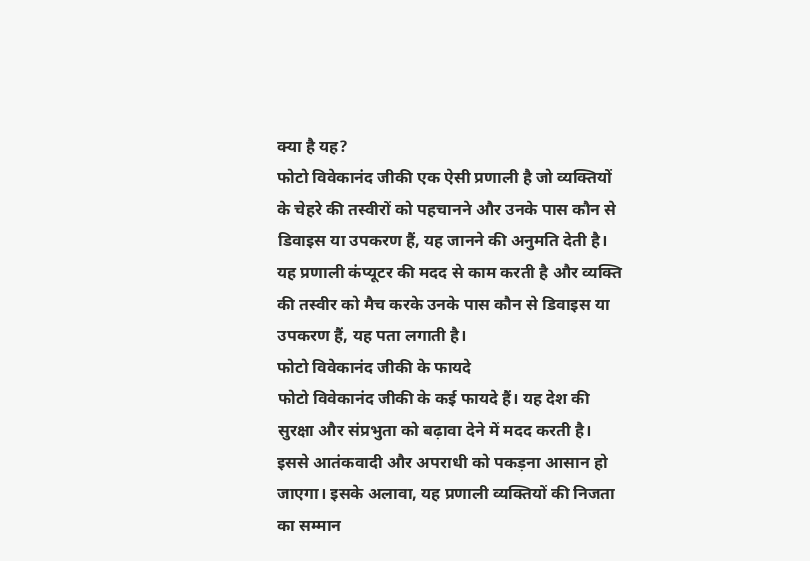क्या है यह?
फोटो विवेकानंद जीकी एक ऐसी प्रणाली है जो व्यक्तियों के चेहरे की तस्वीरों को पहचानने और उनके पास कौन से डिवाइस या उपकरण हैं, यह जानने की अनुमति देती है। यह प्रणाली कंप्यूटर की मदद से काम करती है और व्यक्ति की तस्वीर को मैच करके उनके पास कौन से डिवाइस या उपकरण हैं, यह पता लगाती है।
फोटो विवेकानंद जीकी के फायदे
फोटो विवेकानंद जीकी के कई फायदे हैं। यह देश की सुरक्षा और संप्रभुता को बढ़ावा देने में मदद करती है। इससे आतंकवादी और अपराधी को पकड़ना आसान हो जाएगा। इसके अलावा, यह प्रणाली व्यक्तियों की निजता का सम्मान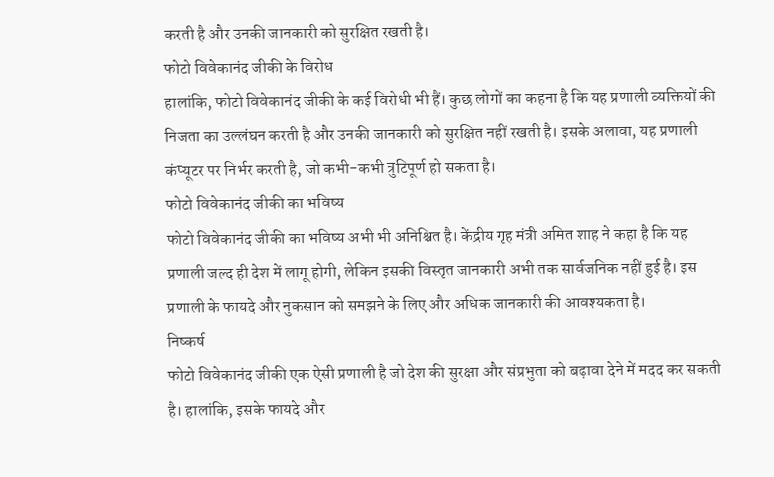करती है और उनकी जानकारी को सुरक्षित रखती है।
फोटो विवेकानंद जीकी के विरोध
हालांकि, फोटो विवेकानंद जीकी के कई विरोधी भी हैं। कुछ लोगों का कहना है कि यह प्रणाली व्यक्तियों की निजता का उल्लंघन करती है और उनकी जानकारी को सुरक्षित नहीं रखती है। इसके अलावा, यह प्रणाली कंप्यूटर पर निर्भर करती है, जो कभी-कभी त्रुटिपूर्ण हो सकता है।
फोटो विवेकानंद जीकी का भविष्य
फोटो विवेकानंद जीकी का भविष्य अभी भी अनिश्चित है। केंद्रीय गृह मंत्री अमित शाह ने कहा है कि यह प्रणाली जल्द ही देश में लागू होगी, लेकिन इसकी विस्तृत जानकारी अभी तक सार्वजनिक नहीं हुई है। इस प्रणाली के फायदे और नुकसान को समझने के लिए और अधिक जानकारी की आवश्यकता है।
निष्कर्ष
फोटो विवेकानंद जीकी एक ऐसी प्रणाली है जो देश की सुरक्षा और संप्रभुता को बढ़ावा देने में मदद कर सकती है। हालांकि, इसके फायदे और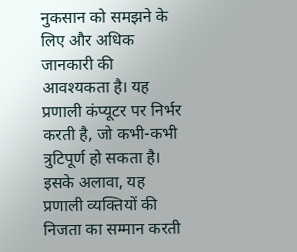नुकसान को समझने के लिए और अधिक जानकारी की आवश्यकता है। यह प्रणाली कंप्यूटर पर निर्भर करती है, जो कभी-कभी त्रुटिपूर्ण हो सकता है। इसके अलावा, यह प्रणाली व्यक्तियों की निजता का सम्मान करती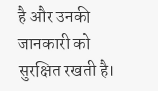है और उनकी जानकारी को सुरक्षित रखती है।